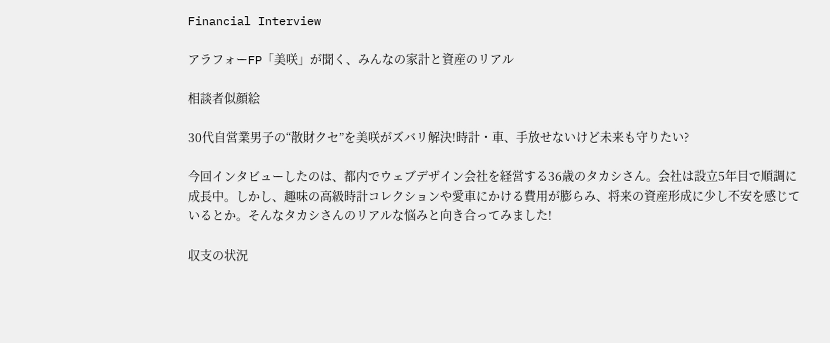Financial Interview

アラフォーFP「美咲」が聞く、みんなの家計と資産のリアル

相談者似顔絵

30代自営業男子の“散財クセ”を美咲がズバリ解決!時計・車、手放せないけど未来も守りたい?

今回インタビューしたのは、都内でウェブデザイン会社を経営する36歳のタカシさん。会社は設立5年目で順調に成長中。しかし、趣味の高級時計コレクションや愛車にかける費用が膨らみ、将来の資産形成に少し不安を感じているとか。そんなタカシさんのリアルな悩みと向き合ってみました!

収支の状況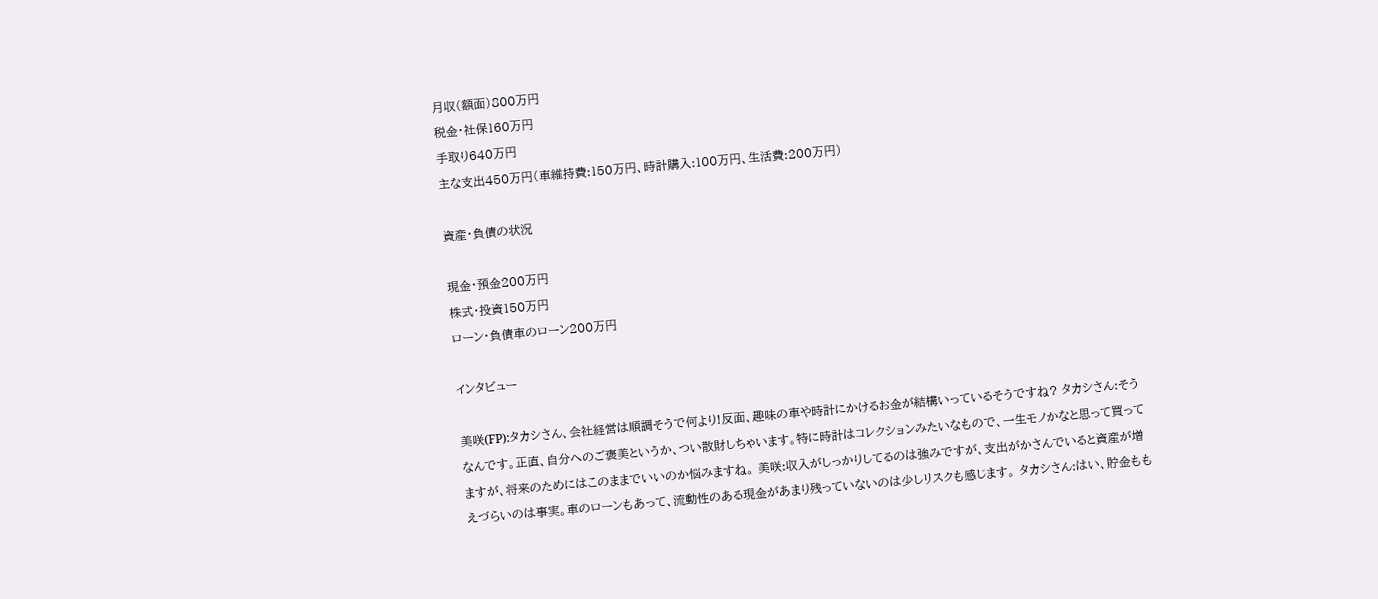月収(額面)800万円
税金・社保160万円
手取り640万円
主な支出450万円(車維持費:150万円、時計購入:100万円、生活費:200万円)

資産・負債の状況

現金・預金200万円
株式・投資150万円
ローン・負債車のローン200万円

インタビュー

美咲(FP):タカシさん、会社経営は順調そうで何より!反面、趣味の車や時計にかけるお金が結構いっているそうですね? タカシさん:そうなんです。正直、自分へのご褒美というか、つい散財しちゃいます。特に時計はコレクションみたいなもので、一生モノかなと思って買ってますが、将来のためにはこのままでいいのか悩みますね。 美咲:収入がしっかりしてるのは強みですが、支出がかさんでいると資産が増えづらいのは事実。車のローンもあって、流動性のある現金があまり残っていないのは少しリスクも感じます。 タカシさん:はい、貯金もも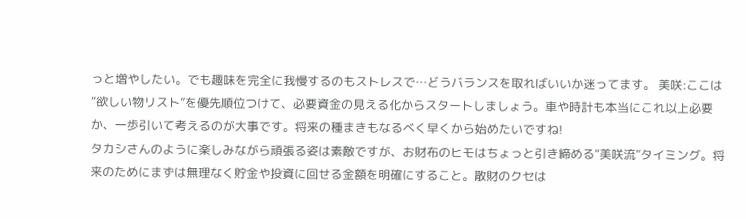っと増やしたい。でも趣味を完全に我慢するのもストレスで…どうバランスを取ればいいか迷ってます。 美咲:ここは“欲しい物リスト”を優先順位つけて、必要資金の見える化からスタートしましょう。車や時計も本当にこれ以上必要か、一歩引いて考えるのが大事です。将来の種まきもなるべく早くから始めたいですね!
タカシさんのように楽しみながら頑張る姿は素敵ですが、お財布のヒモはちょっと引き締める“美咲流”タイミング。将来のためにまずは無理なく貯金や投資に回せる金額を明確にすること。散財のクセは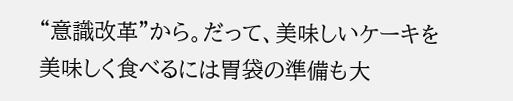“意識改革”から。だって、美味しいケーキを美味しく食べるには胃袋の準備も大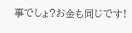事でしょ?お金も同じです!